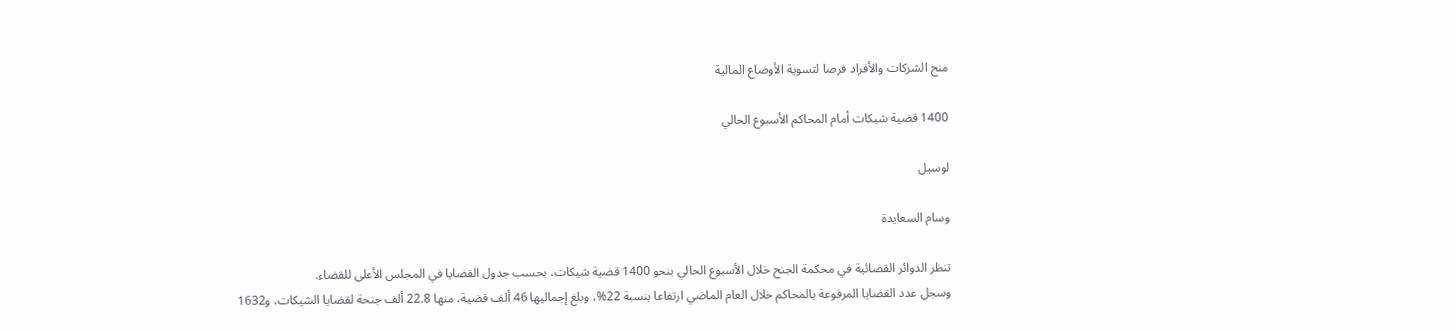منح الشركات والأفراد فرصا لتسوية الأوضاع المالية

1400 قضية شيكات أمام المحاكم الأسبوع الحالي

لوسيل

وسام السعايدة

تنظر الدوائر القضائية في محكمة الجنح خلال الأسبوع الحالي بنحو 1400 قضية شيكات، بحسب جدول القضايا في المجلس الأعلى للقضاء.
وسجل عدد القضايا المرفوعة بالمحاكم خلال العام الماضي ارتفاعا بنسبة 22%، وبلغ إجماليها 46 ألف قضية، منها 22.8 ألف جنحة لقضايا الشيكات، و1632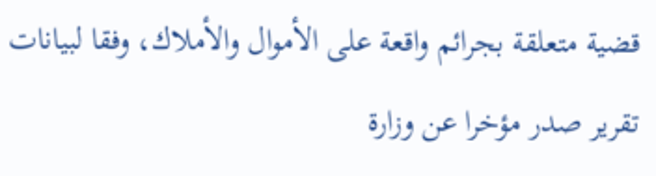قضية متعلقة بجرائم واقعة على الأموال والأملاك، وفقا لبيانات تقرير صدر مؤخرا عن وزارة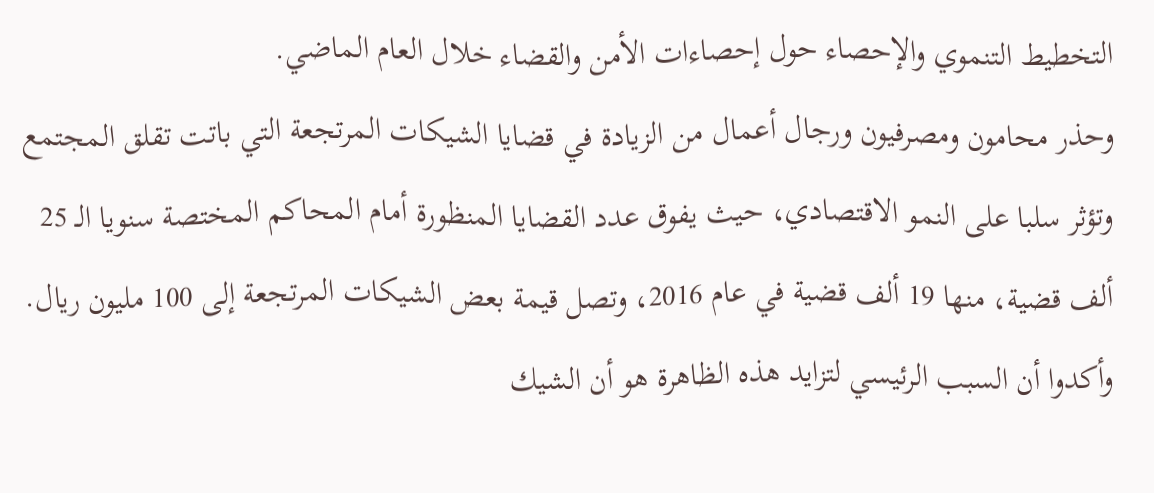التخطيط التنموي والإحصاء حول إحصاءات الأمن والقضاء خلال العام الماضي.
وحذر محامون ومصرفيون ورجال أعمال من الزيادة في قضايا الشيكات المرتجعة التي باتت تقلق المجتمع وتؤثر سلبا على النمو الاقتصادي، حيث يفوق عدد القضايا المنظورة أمام المحاكم المختصة سنويا الـ 25 ألف قضية، منها 19 ألف قضية في عام 2016، وتصل قيمة بعض الشيكات المرتجعة إلى 100 مليون ريال.
وأكدوا أن السبب الرئيسي لتزايد هذه الظاهرة هو أن الشيك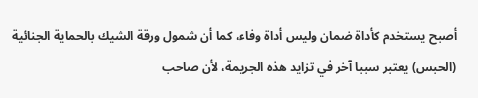أصبح يستخدم كأداة ضمان وليس أداة وفاء، كما أن شمول ورقة الشيك بالحماية الجنائية (الحبس) يعتبر سببا آخر في تزايد هذه الجريمة، لأن صاحب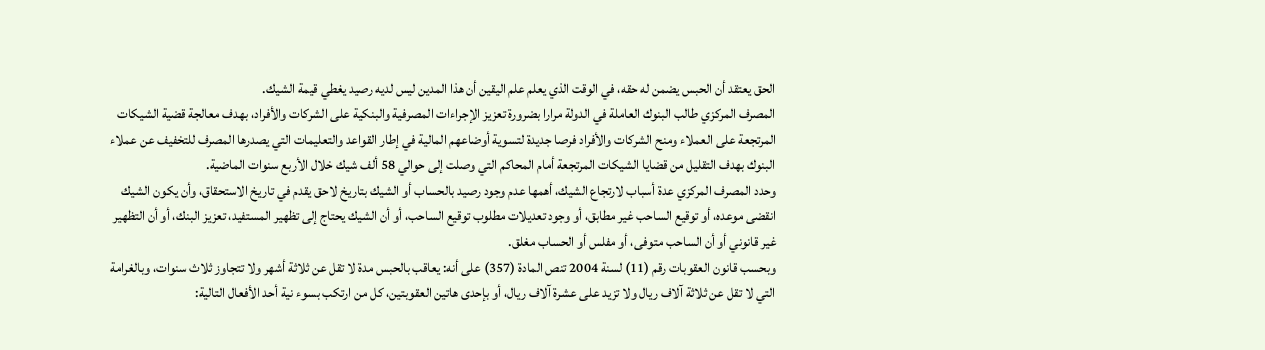الحق يعتقد أن الحبس يضمن له حقه، في الوقت الذي يعلم علم اليقين أن هذا المدين ليس لديه رصيد يغطي قيمة الشيك.
المصرف المركزي طالب البنوك العاملة في الدولة مرارا بضرورة تعزيز الإجراءات المصرفية والبنكية على الشركات والأفراد، بهدف معالجة قضية الشيكات المرتجعة على العملاء ومنح الشركات والأفراد فرصا جديدة لتسوية أوضاعهم المالية في إطار القواعد والتعليمات التي يصدرها المصرف للتخفيف عن عملاء البنوك بهدف التقليل من قضايا الشيكات المرتجعة أمام المحاكم التي وصلت إلى حوالي 58 ألف شيك خلال الأربع سنوات الماضية.
وحدد المصرف المركزي عدة أسباب لارتجاع الشيك، أهمها عدم وجود رصيد بالحساب أو الشيك بتاريخ لاحق يقدم في تاريخ الاستحقاق، وأن يكون الشيك انقضى موعده، أو توقيع الساحب غير مطابق، أو وجود تعديلات مطلوب توقيع الساحب، أو أن الشيك يحتاج إلى تظهير المستفيد، تعزيز البنك، أو أن التظهير غير قانوني أو أن الساحب متوفى، أو مفلس أو الحساب مغلق.
وبحسب قانون العقوبات رقم (11) لسنة 2004 تنص المادة (357) على أنه: يعاقب بالحبس مدة لا تقل عن ثلاثة أشهر ولا تتجاوز ثلاث سنوات، وبالغرامة التي لا تقل عن ثلاثة آلاف ريال ولا تزيد على عشرة آلاف ريال، أو بإحدى هاتين العقوبتين، كل من ارتكب بسوء نية أحد الأفعال التالية: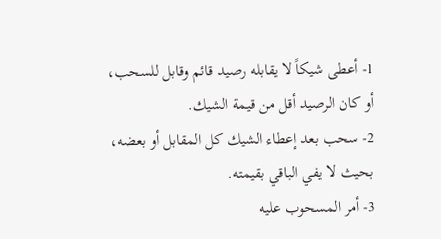1- أعطى شيكاً لا يقابله رصيد قائم وقابل للسحب، أو كان الرصيد أقل من قيمة الشيك.
2- سحب بعد إعطاء الشيك كل المقابل أو بعضه، بحيث لا يفي الباقي بقيمته.
3- أمر المسحوب عليه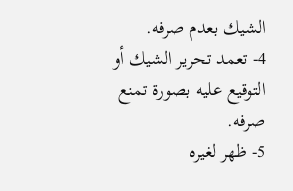الشيك بعدم صرفه.
4- تعمد تحرير الشيك أو التوقيع عليه بصورة تمنع صرفه.
5- ظهر لغيره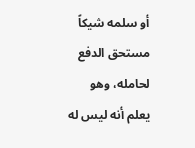أو سلمه شيكاً مستحق الدفع لحامله، وهو يعلم أنه ليس له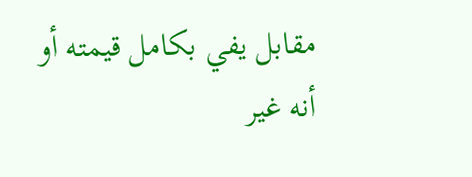مقابل يفي بكامل قيمته أو أنه غير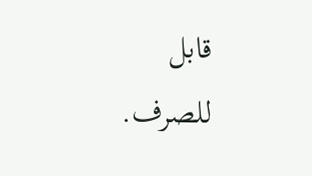قابل للصرف.